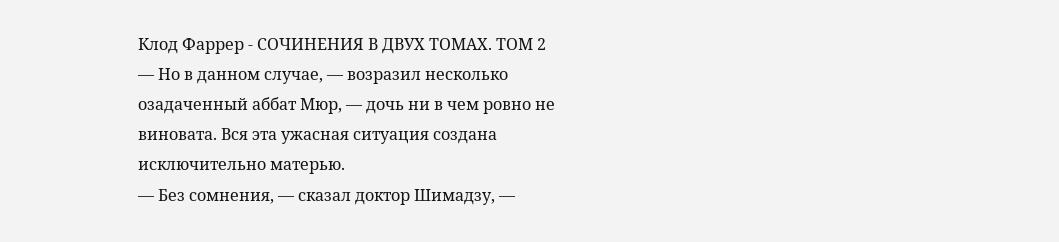Клод Фаррер - СОЧИНЕНИЯ В ДВУХ ТОМАХ. ТОМ 2
— Но в данном случае, — возразил несколько озадаченный аббат Мюр, — дочь ни в чем ровно не виновата. Вся эта ужасная ситуация создана исключительно матерью.
— Без сомнения, — сказал доктор Шимадзу, —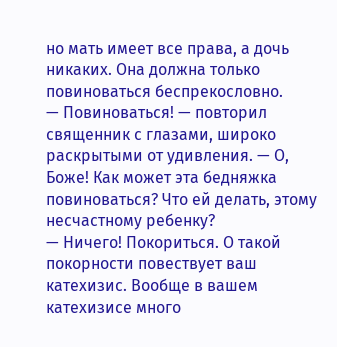но мать имеет все права, а дочь никаких. Она должна только повиноваться беспрекословно.
— Повиноваться! — повторил священник с глазами, широко раскрытыми от удивления. — О, Боже! Как может эта бедняжка повиноваться? Что ей делать, этому несчастному ребенку?
— Ничего! Покориться. О такой покорности повествует ваш катехизис. Вообще в вашем катехизисе много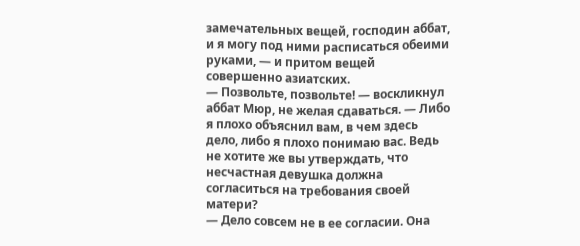замечательных вещей, господин аббат, и я могу под ними расписаться обеими руками, — и притом вещей совершенно азиатских.
— Позвольте, позвольте! — воскликнул аббат Мюр, не желая сдаваться. — Либо я плохо объяснил вам, в чем здесь дело, либо я плохо понимаю вас. Ведь не хотите же вы утверждать, что несчастная девушка должна согласиться на требования своей матери?
— Дело совсем не в ее согласии. Она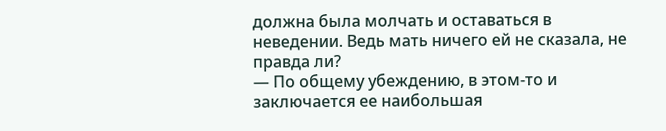должна была молчать и оставаться в неведении. Ведь мать ничего ей не сказала, не правда ли?
— По общему убеждению, в этом-то и заключается ее наибольшая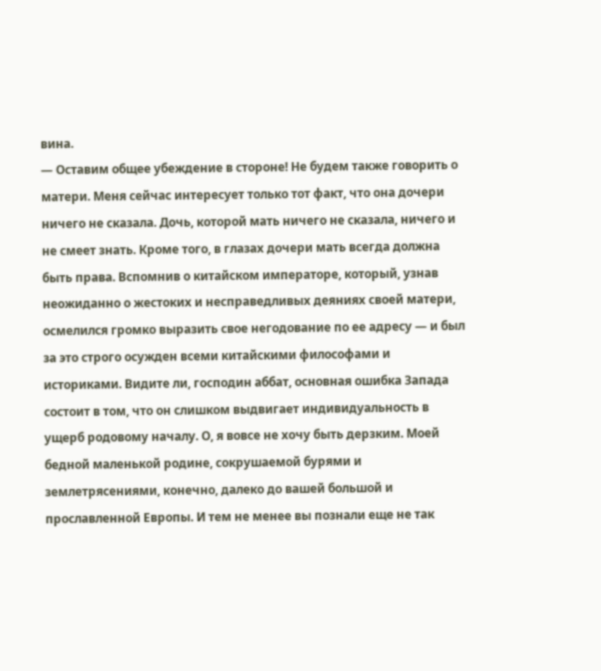вина.
— Оставим общее убеждение в стороне! Не будем также говорить о матери. Меня сейчас интересует только тот факт, что она дочери ничего не сказала. Дочь, которой мать ничего не сказала, ничего и не смеет знать. Кроме того, в глазах дочери мать всегда должна быть права. Вспомнив о китайском императоре, который, узнав неожиданно о жестоких и несправедливых деяниях своей матери, осмелился громко выразить свое негодование по ее адресу — и был за это строго осужден всеми китайскими философами и историками. Видите ли, господин аббат, основная ошибка Запада состоит в том, что он слишком выдвигает индивидуальность в ущерб родовому началу. О, я вовсе не хочу быть дерзким. Моей бедной маленькой родине, сокрушаемой бурями и землетрясениями, конечно, далеко до вашей большой и прославленной Европы. И тем не менее вы познали еще не так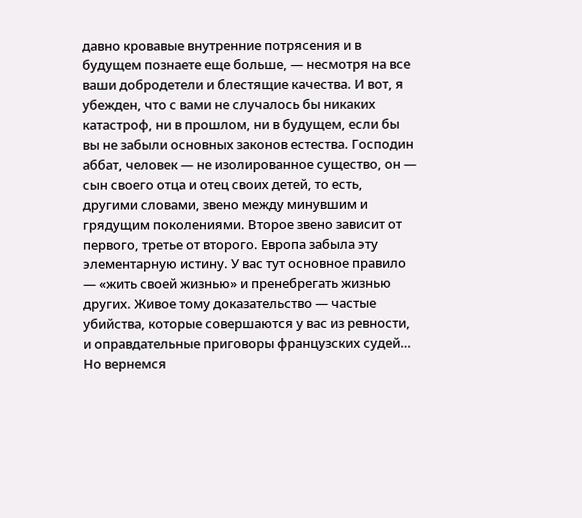давно кровавые внутренние потрясения и в будущем познаете еще больше, — несмотря на все ваши добродетели и блестящие качества. И вот, я убежден, что с вами не случалось бы никаких катастроф, ни в прошлом, ни в будущем, если бы вы не забыли основных законов естества. Господин аббат, человек — не изолированное существо, он — сын своего отца и отец своих детей, то есть, другими словами, звено между минувшим и грядущим поколениями. Второе звено зависит от первого, третье от второго. Европа забыла эту элементарную истину. У вас тут основное правило — «жить своей жизнью» и пренебрегать жизнью других. Живое тому доказательство — частые убийства, которые совершаются у вас из ревности, и оправдательные приговоры французских судей… Но вернемся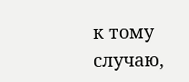к тому случаю,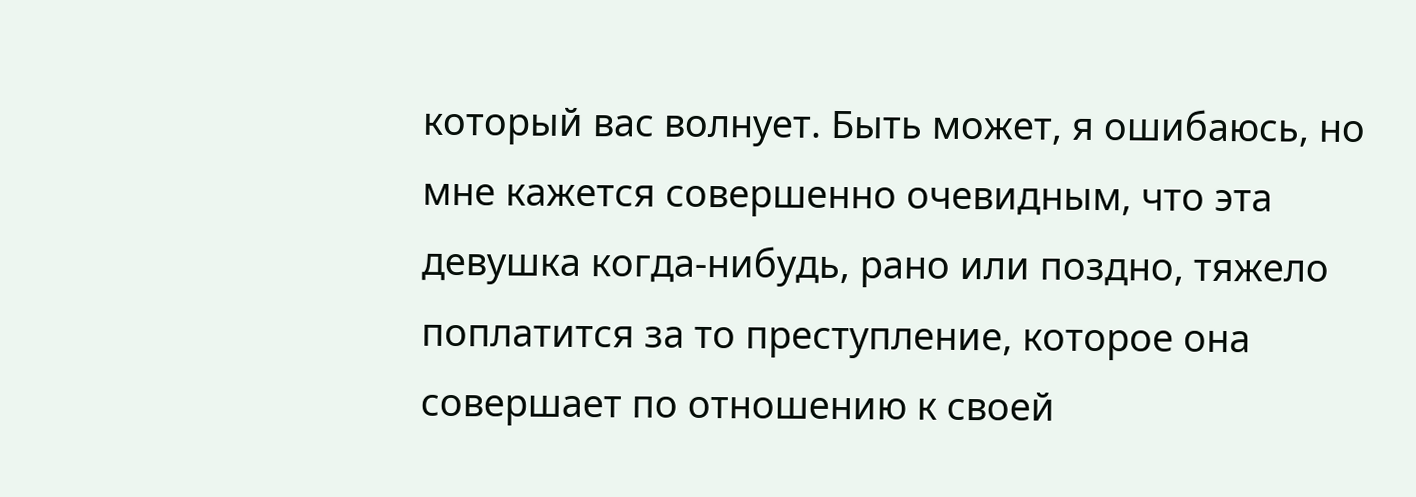который вас волнует. Быть может, я ошибаюсь, но мне кажется совершенно очевидным, что эта девушка когда-нибудь, рано или поздно, тяжело поплатится за то преступление, которое она совершает по отношению к своей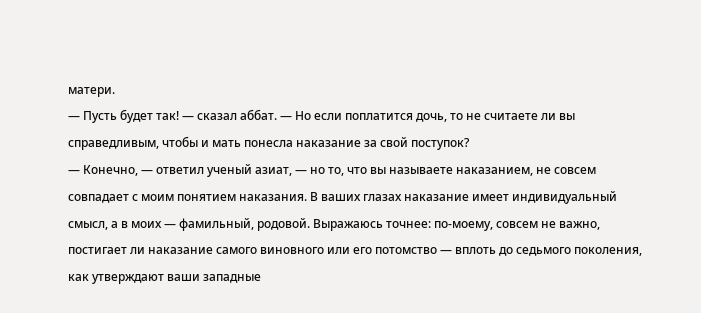матери.
— Пусть будет так! — сказал аббат. — Но если поплатится дочь, то не считаете ли вы справедливым, чтобы и мать понесла наказание за свой поступок?
— Конечно, — ответил ученый азиат, — но то, что вы называете наказанием, не совсем совпадает с моим понятием наказания. В ваших глазах наказание имеет индивидуальный смысл, а в моих — фамильный, родовой. Выражаюсь точнее: по-моему, совсем не важно, постигает ли наказание самого виновного или его потомство — вплоть до седьмого поколения, как утверждают ваши западные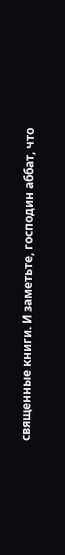священные книги. И заметьте, господин аббат, что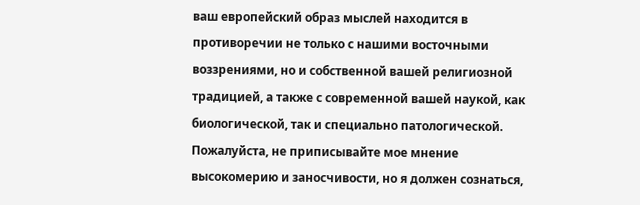ваш европейский образ мыслей находится в противоречии не только с нашими восточными воззрениями, но и собственной вашей религиозной традицией, а также с современной вашей наукой, как биологической, так и специально патологической.
Пожалуйста, не приписывайте мое мнение высокомерию и заносчивости, но я должен сознаться,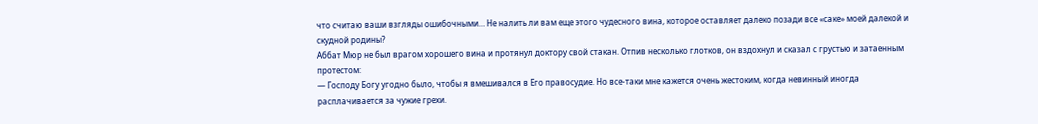что считаю ваши взгляды ошибочными… Не налить ли вам еще этого чудесного вина, которое оставляет далеко позади все «саке» моей далекой и скудной родины?
Аббат Мюр не был врагом хорошего вина и протянул доктору свой стакан. Отпив несколько глотков, он вздохнул и сказал с грустью и затаенным протестом:
— Господу Богу угодно было, чтобы я вмешивался в Его правосудие. Но все-таки мне кажется очень жестоким, когда невинный иногда расплачивается за чужие грехи.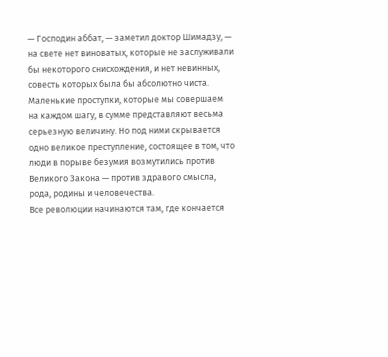— Господин аббат, — заметил доктор Шимадзу, — на свете нет виноватых, которые не заслуживали бы некоторого снисхождения, и нет невинных, совесть которых была бы абсолютно чиста. Маленькие проступки, которые мы совершаем на каждом шагу, в сумме представляют весьма серьезную величину. Но под ними скрывается одно великое преступление, состоящее в том, что люди в порыве безумия возмутились против Великого Закона — против здравого смысла, рода, родины и человечества.
Все революции начинаются там, где кончается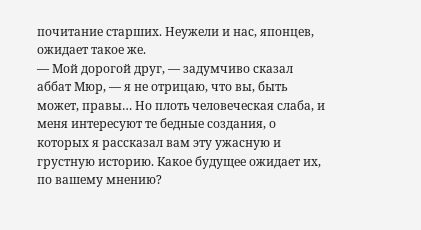почитание старших. Неужели и нас, японцев, ожидает такое же.
— Мой дорогой друг, — задумчиво сказал аббат Мюр, — я не отрицаю, что вы, быть может, правы… Но плоть человеческая слаба, и меня интересуют те бедные создания, о которых я рассказал вам эту ужасную и грустную историю. Какое будущее ожидает их, по вашему мнению?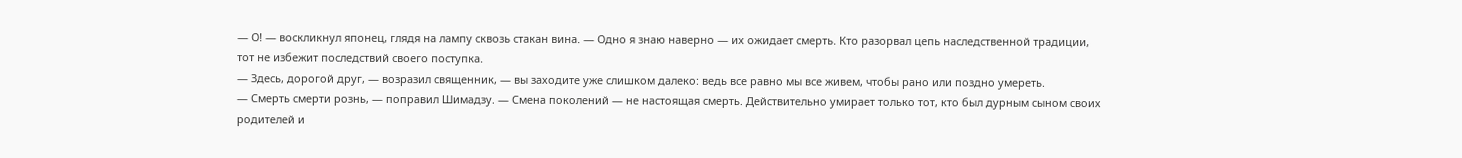— О! — воскликнул японец, глядя на лампу сквозь стакан вина. — Одно я знаю наверно — их ожидает смерть. Кто разорвал цепь наследственной традиции, тот не избежит последствий своего поступка.
— Здесь, дорогой друг, — возразил священник, — вы заходите уже слишком далеко: ведь все равно мы все живем, чтобы рано или поздно умереть.
— Смерть смерти рознь, — поправил Шимадзу. — Смена поколений — не настоящая смерть. Действительно умирает только тот, кто был дурным сыном своих родителей и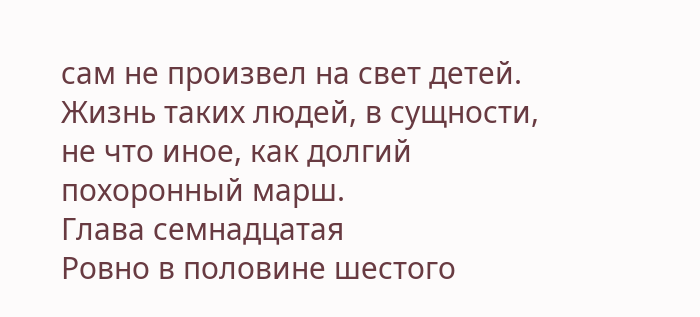сам не произвел на свет детей. Жизнь таких людей, в сущности, не что иное, как долгий похоронный марш.
Глава семнадцатая
Ровно в половине шестого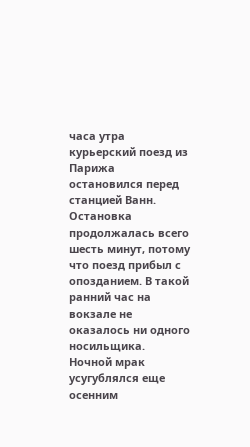часа утра курьерский поезд из Парижа остановился перед станцией Ванн. Остановка продолжалась всего шесть минут, потому что поезд прибыл с опозданием. В такой ранний час на вокзале не оказалось ни одного носильщика. Ночной мрак усугублялся еще осенним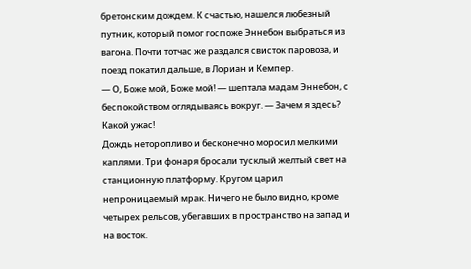бретонским дождем. К счастью, нашелся любезный путник, который помог госпоже Эннебон выбраться из вагона. Почти тотчас же раздался свисток паровоза, и поезд покатил дальше, в Лориан и Кемпер.
— О, Боже мой, Боже мой! — шептала мадам Эннебон, с беспокойством оглядываясь вокруг. — Зачем я здесь? Какой ужас!
Дождь неторопливо и бесконечно моросил мелкими каплями. Три фонаря бросали тусклый желтый свет на станционную платформу. Кругом царил непроницаемый мрак. Ничего не было видно, кроме четырех рельсов, убегавших в пространство на запад и на восток.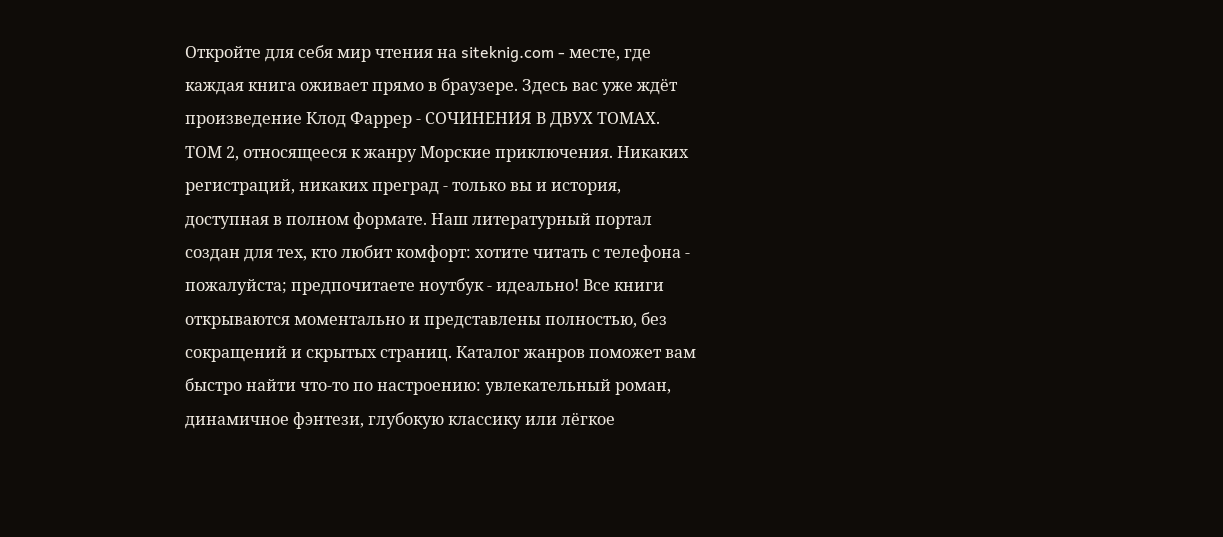Откройте для себя мир чтения на siteknig.com - месте, где каждая книга оживает прямо в браузере. Здесь вас уже ждёт произведение Клод Фаррер - СОЧИНЕНИЯ В ДВУХ ТОМАХ. ТОМ 2, относящееся к жанру Морские приключения. Никаких регистраций, никаких преград - только вы и история, доступная в полном формате. Наш литературный портал создан для тех, кто любит комфорт: хотите читать с телефона - пожалуйста; предпочитаете ноутбук - идеально! Все книги открываются моментально и представлены полностью, без сокращений и скрытых страниц. Каталог жанров поможет вам быстро найти что-то по настроению: увлекательный роман, динамичное фэнтези, глубокую классику или лёгкое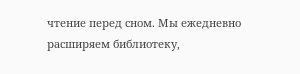чтение перед сном. Мы ежедневно расширяем библиотеку,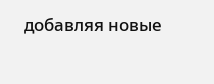добавляя новые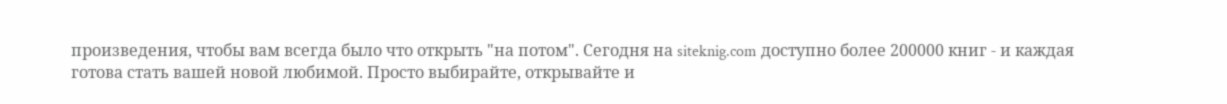произведения, чтобы вам всегда было что открыть "на потом". Сегодня на siteknig.com доступно более 200000 книг - и каждая готова стать вашей новой любимой. Просто выбирайте, открывайте и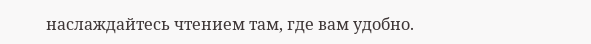наслаждайтесь чтением там, где вам удобно.